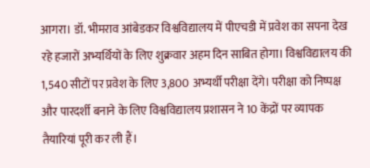आगरा। डॉ. भीमराव आंबेडकर विश्वविद्यालय में पीएचडी में प्रवेश का सपना देख रहे हजारों अभ्यर्थियों के लिए शुक्रवार अहम दिन साबित होगा। विश्वविद्यालय की 1,540 सीटों पर प्रवेश के लिए 3,800 अभ्यर्थी परीक्षा देंगे। परीक्षा को निष्पक्ष और पारदर्शी बनाने के लिए विश्वविद्यालय प्रशासन ने 10 केंद्रों पर व्यापक तैयारियां पूरी कर ली हैं।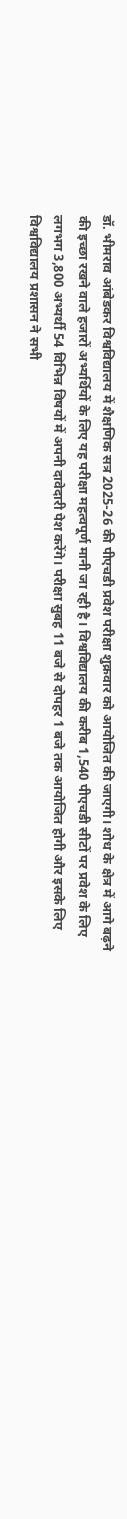डॉ. भीमराव आंबेडकर विश्वविद्यालय में शैक्षणिक सत्र 2025-26 की पीएचडी प्रवेश परीक्षा शुक्रवार को आयोजित की जाएगी। शोध के क्षेत्र में आगे बढ़ने की इच्छा रखने वाले हजारों अभ्यर्थियों के लिए यह परीक्षा महत्वपूर्ण मानी जा रही है। विश्वविद्यालय की करीब 1,540 पीएचडी सीटों पर प्रवेश के लिए लगभग 3,800 अभ्यर्थी 54 विभिन्न विषयों में अपनी दावेदारी पेश करेंगे। परीक्षा सुबह 11 बजे से दोपहर 1 बजे तक आयोजित होगी और इसके लिए विश्वविद्यालय प्रशासन ने सभी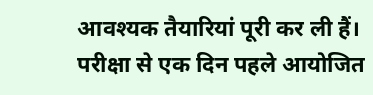आवश्यक तैयारियां पूरी कर ली हैं।
परीक्षा से एक दिन पहले आयोजित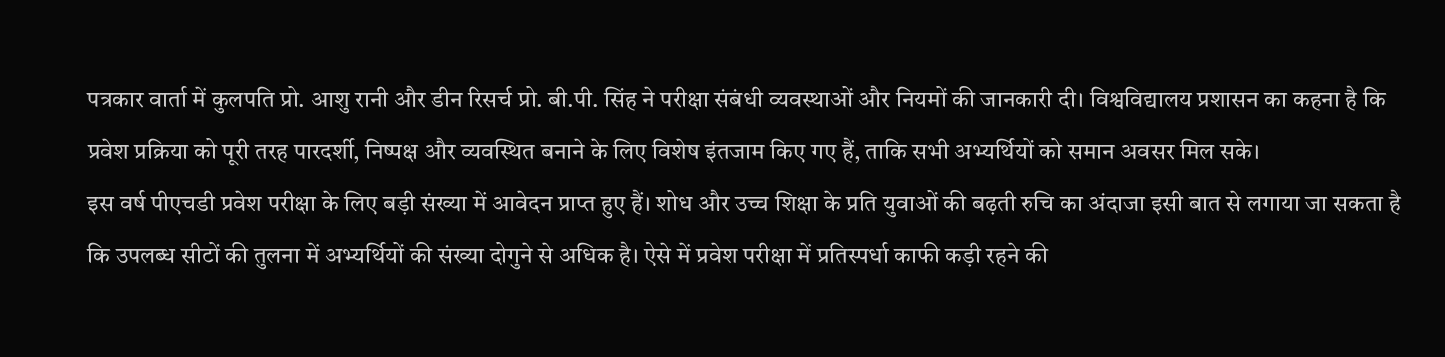पत्रकार वार्ता में कुलपति प्रो. आशु रानी और डीन रिसर्च प्रो. बी.पी. सिंह ने परीक्षा संबंधी व्यवस्थाओं और नियमों की जानकारी दी। विश्वविद्यालय प्रशासन का कहना है कि प्रवेश प्रक्रिया को पूरी तरह पारदर्शी, निष्पक्ष और व्यवस्थित बनाने के लिए विशेष इंतजाम किए गए हैं, ताकि सभी अभ्यर्थियों को समान अवसर मिल सके।
इस वर्ष पीएचडी प्रवेश परीक्षा के लिए बड़ी संख्या में आवेदन प्राप्त हुए हैं। शोध और उच्च शिक्षा के प्रति युवाओं की बढ़ती रुचि का अंदाजा इसी बात से लगाया जा सकता है कि उपलब्ध सीटों की तुलना में अभ्यर्थियों की संख्या दोगुने से अधिक है। ऐसे में प्रवेश परीक्षा में प्रतिस्पर्धा काफी कड़ी रहने की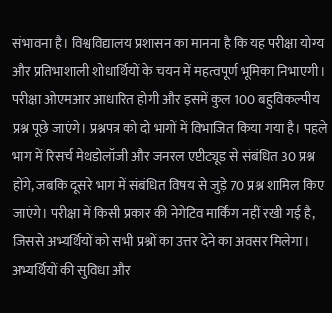संभावना है। विश्वविद्यालय प्रशासन का मानना है कि यह परीक्षा योग्य और प्रतिभाशाली शोधार्थियों के चयन में महत्वपूर्ण भूमिका निभाएगी।
परीक्षा ओएमआर आधारित होगी और इसमें कुल 100 बहुविकल्पीय प्रश्न पूछे जाएंगे। प्रश्नपत्र को दो भागों में विभाजित किया गया है। पहले भाग में रिसर्च मेथडोलॉजी और जनरल एप्टीट्यूड से संबंधित 30 प्रश्न होंगे, जबकि दूसरे भाग में संबंधित विषय से जुड़े 70 प्रश्न शामिल किए जाएंगे। परीक्षा में किसी प्रकार की नेगेटिव मार्किंग नहीं रखी गई है, जिससे अभ्यर्थियों को सभी प्रश्नों का उत्तर देने का अवसर मिलेगा।
अभ्यर्थियों की सुविधा और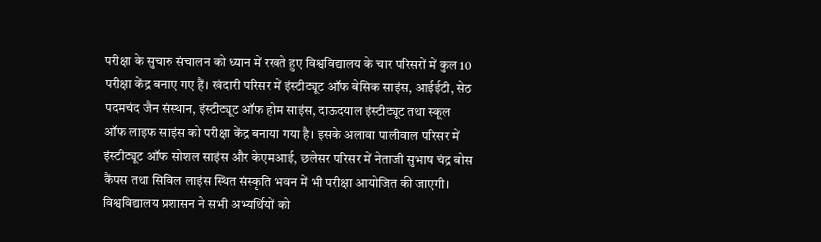परीक्षा के सुचारु संचालन को ध्यान में रखते हुए विश्वविद्यालय के चार परिसरों में कुल 10 परीक्षा केंद्र बनाए गए हैं। खंदारी परिसर में इंस्टीट्यूट ऑफ बेसिक साइंस, आईईटी, सेठ पदमचंद जैन संस्थान, इंस्टीट्यूट ऑफ होम साइंस, दाऊदयाल इंस्टीट्यूट तथा स्कूल ऑफ लाइफ साइंस को परीक्षा केंद्र बनाया गया है। इसके अलावा पालीवाल परिसर में इंस्टीट्यूट ऑफ सोशल साइंस और केएमआई, छलेसर परिसर में नेताजी सुभाष चंद्र बोस कैंपस तथा सिविल लाइंस स्थित संस्कृति भवन में भी परीक्षा आयोजित की जाएगी।
विश्वविद्यालय प्रशासन ने सभी अभ्यर्थियों को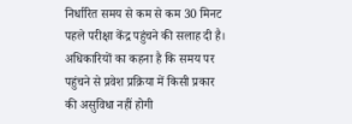निर्धारित समय से कम से कम 30 मिनट पहले परीक्षा केंद्र पहुंचने की सलाह दी है। अधिकारियों का कहना है कि समय पर पहुंचने से प्रवेश प्रक्रिया में किसी प्रकार की असुविधा नहीं होगी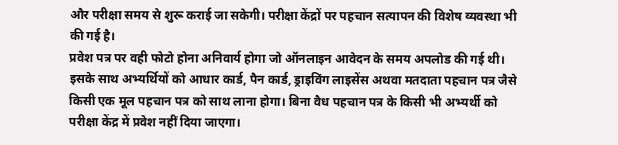और परीक्षा समय से शुरू कराई जा सकेगी। परीक्षा केंद्रों पर पहचान सत्यापन की विशेष व्यवस्था भी की गई है।
प्रवेश पत्र पर वही फोटो होना अनिवार्य होगा जो ऑनलाइन आवेदन के समय अपलोड की गई थी। इसके साथ अभ्यर्थियों को आधार कार्ड, पैन कार्ड, ड्राइविंग लाइसेंस अथवा मतदाता पहचान पत्र जैसे किसी एक मूल पहचान पत्र को साथ लाना होगा। बिना वैध पहचान पत्र के किसी भी अभ्यर्थी को परीक्षा केंद्र में प्रवेश नहीं दिया जाएगा।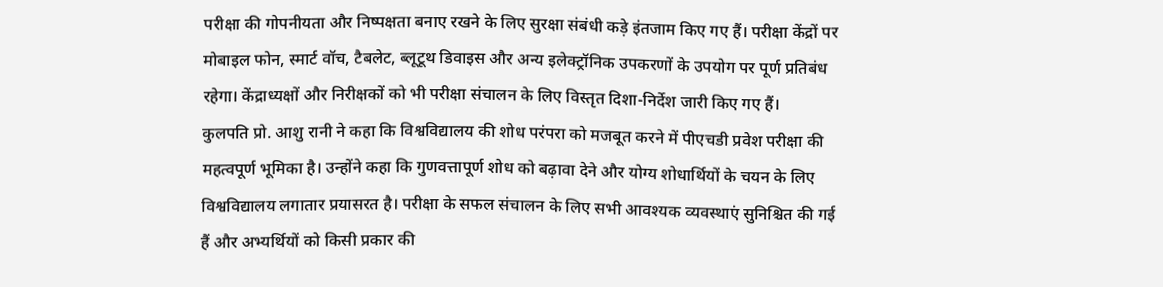परीक्षा की गोपनीयता और निष्पक्षता बनाए रखने के लिए सुरक्षा संबंधी कड़े इंतजाम किए गए हैं। परीक्षा केंद्रों पर मोबाइल फोन, स्मार्ट वॉच, टैबलेट, ब्लूटूथ डिवाइस और अन्य इलेक्ट्रॉनिक उपकरणों के उपयोग पर पूर्ण प्रतिबंध रहेगा। केंद्राध्यक्षों और निरीक्षकों को भी परीक्षा संचालन के लिए विस्तृत दिशा-निर्देश जारी किए गए हैं।
कुलपति प्रो. आशु रानी ने कहा कि विश्वविद्यालय की शोध परंपरा को मजबूत करने में पीएचडी प्रवेश परीक्षा की महत्वपूर्ण भूमिका है। उन्होंने कहा कि गुणवत्तापूर्ण शोध को बढ़ावा देने और योग्य शोधार्थियों के चयन के लिए विश्वविद्यालय लगातार प्रयासरत है। परीक्षा के सफल संचालन के लिए सभी आवश्यक व्यवस्थाएं सुनिश्चित की गई हैं और अभ्यर्थियों को किसी प्रकार की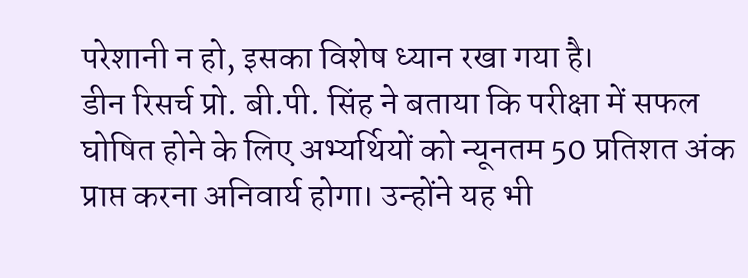परेशानी न हो, इसका विशेष ध्यान रखा गया है।
डीन रिसर्च प्रो. बी.पी. सिंह ने बताया कि परीक्षा में सफल घोषित होने के लिए अभ्यर्थियों को न्यूनतम 50 प्रतिशत अंक प्राप्त करना अनिवार्य होगा। उन्होंने यह भी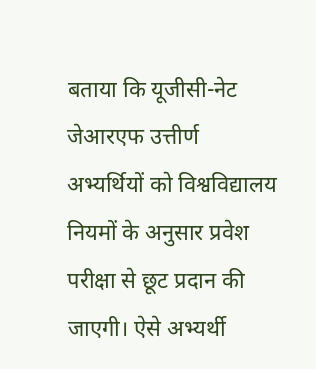बताया कि यूजीसी-नेट जेआरएफ उत्तीर्ण अभ्यर्थियों को विश्वविद्यालय नियमों के अनुसार प्रवेश परीक्षा से छूट प्रदान की जाएगी। ऐसे अभ्यर्थी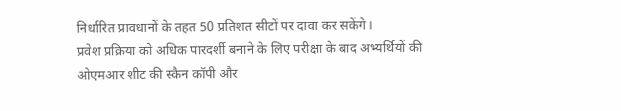निर्धारित प्रावधानों के तहत 50 प्रतिशत सीटों पर दावा कर सकेंगे।
प्रवेश प्रक्रिया को अधिक पारदर्शी बनाने के लिए परीक्षा के बाद अभ्यर्थियों की ओएमआर शीट की स्कैन कॉपी और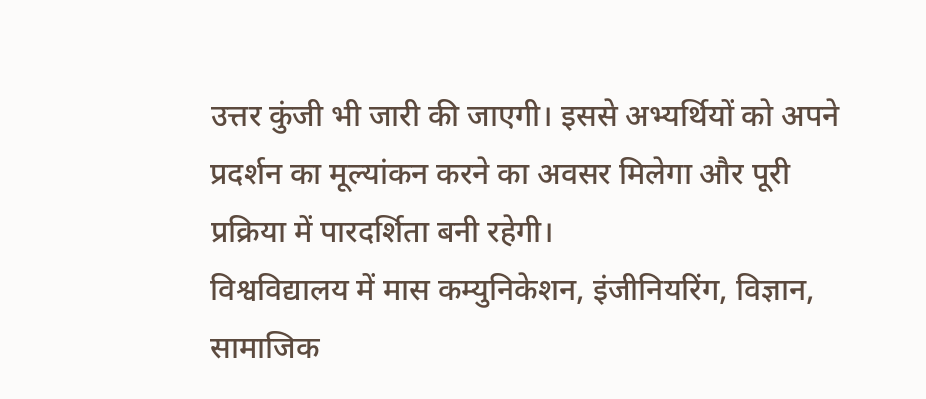उत्तर कुंजी भी जारी की जाएगी। इससे अभ्यर्थियों को अपने प्रदर्शन का मूल्यांकन करने का अवसर मिलेगा और पूरी प्रक्रिया में पारदर्शिता बनी रहेगी।
विश्वविद्यालय में मास कम्युनिकेशन, इंजीनियरिंग, विज्ञान, सामाजिक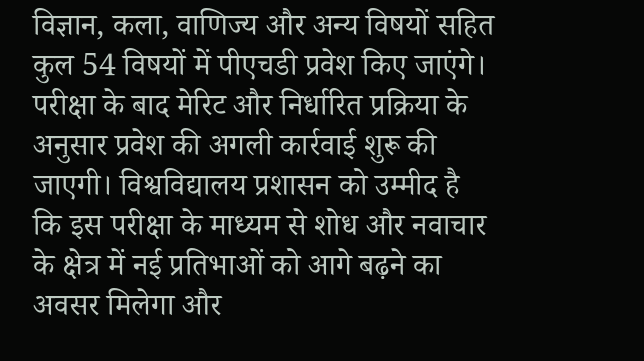विज्ञान, कला, वाणिज्य और अन्य विषयों सहित कुल 54 विषयों में पीएचडी प्रवेश किए जाएंगे। परीक्षा के बाद मेरिट और निर्धारित प्रक्रिया के अनुसार प्रवेश की अगली कार्रवाई शुरू की जाएगी। विश्वविद्यालय प्रशासन को उम्मीद है कि इस परीक्षा के माध्यम से शोध और नवाचार के क्षेत्र में नई प्रतिभाओं को आगे बढ़ने का अवसर मिलेगा और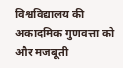विश्वविद्यालय की अकादमिक गुणवत्ता को और मजबूती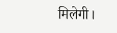मिलेगी।